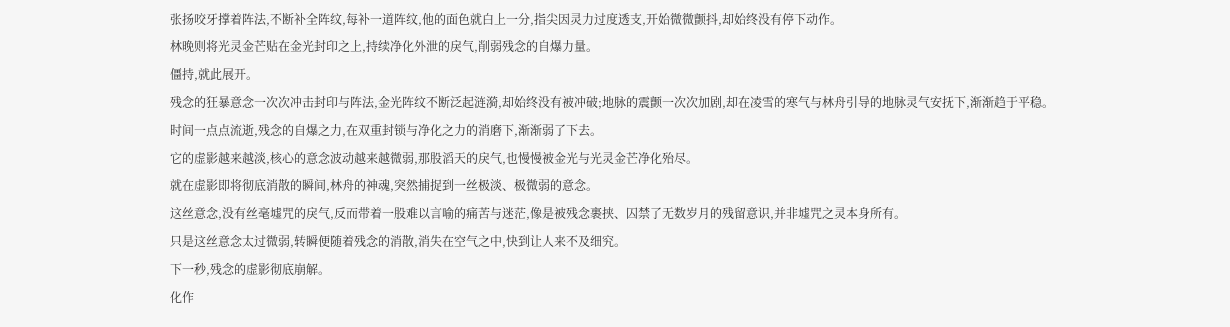张扬咬牙撑着阵法,不断补全阵纹,每补一道阵纹,他的面色就白上一分,指尖因灵力过度透支,开始微微颤抖,却始终没有停下动作。
林晚则将光灵金芒贴在金光封印之上,持续净化外泄的戾气,削弱残念的自爆力量。
僵持,就此展开。
残念的狂暴意念一次次冲击封印与阵法,金光阵纹不断泛起涟漪,却始终没有被冲破;地脉的震颤一次次加剧,却在凌雪的寒气与林舟引导的地脉灵气安抚下,渐渐趋于平稳。
时间一点点流逝,残念的自爆之力,在双重封锁与净化之力的消磨下,渐渐弱了下去。
它的虚影越来越淡,核心的意念波动越来越微弱,那股滔天的戾气,也慢慢被金光与光灵金芒净化殆尽。
就在虚影即将彻底消散的瞬间,林舟的神魂,突然捕捉到一丝极淡、极微弱的意念。
这丝意念,没有丝毫墟咒的戾气,反而带着一股难以言喻的痛苦与迷茫,像是被残念裹挟、囚禁了无数岁月的残留意识,并非墟咒之灵本身所有。
只是这丝意念太过微弱,转瞬便随着残念的消散,消失在空气之中,快到让人来不及细究。
下一秒,残念的虚影彻底崩解。
化作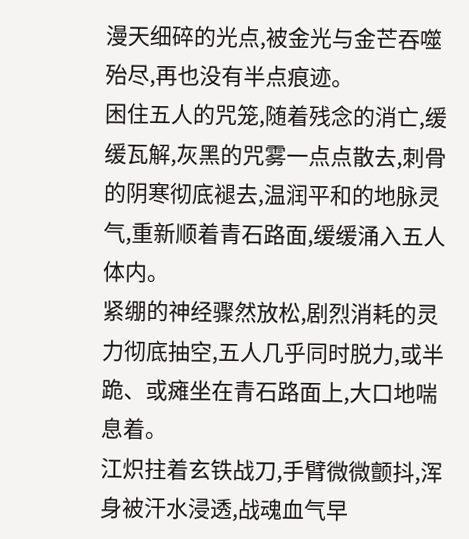漫天细碎的光点,被金光与金芒吞噬殆尽,再也没有半点痕迹。
困住五人的咒笼,随着残念的消亡,缓缓瓦解,灰黑的咒雾一点点散去,刺骨的阴寒彻底褪去,温润平和的地脉灵气,重新顺着青石路面,缓缓涌入五人体内。
紧绷的神经骤然放松,剧烈消耗的灵力彻底抽空,五人几乎同时脱力,或半跪、或瘫坐在青石路面上,大口地喘息着。
江炽拄着玄铁战刀,手臂微微颤抖,浑身被汗水浸透,战魂血气早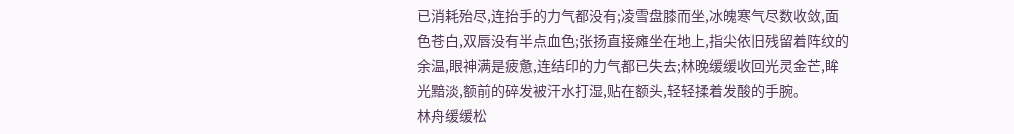已消耗殆尽,连抬手的力气都没有;凌雪盘膝而坐,冰魄寒气尽数收敛,面色苍白,双唇没有半点血色;张扬直接瘫坐在地上,指尖依旧残留着阵纹的余温,眼神满是疲惫,连结印的力气都已失去;林晚缓缓收回光灵金芒,眸光黯淡,额前的碎发被汗水打湿,贴在额头,轻轻揉着发酸的手腕。
林舟缓缓松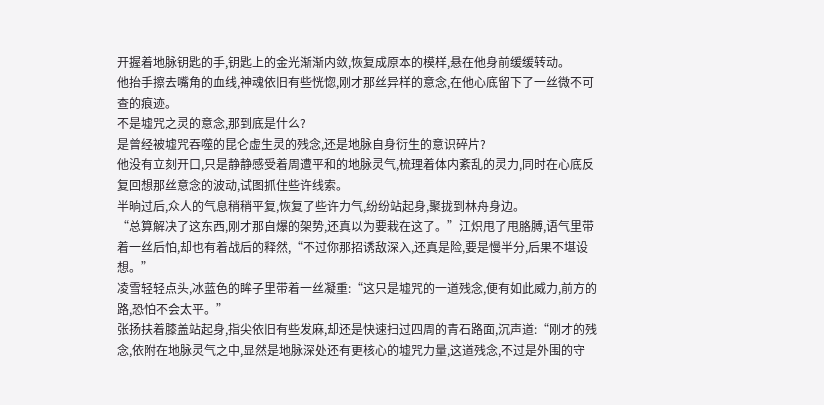开握着地脉钥匙的手,钥匙上的金光渐渐内敛,恢复成原本的模样,悬在他身前缓缓转动。
他抬手擦去嘴角的血线,神魂依旧有些恍惚,刚才那丝异样的意念,在他心底留下了一丝微不可查的痕迹。
不是墟咒之灵的意念,那到底是什么?
是曾经被墟咒吞噬的昆仑虚生灵的残念,还是地脉自身衍生的意识碎片?
他没有立刻开口,只是静静感受着周遭平和的地脉灵气,梳理着体内紊乱的灵力,同时在心底反复回想那丝意念的波动,试图抓住些许线索。
半晌过后,众人的气息稍稍平复,恢复了些许力气,纷纷站起身,聚拢到林舟身边。
“总算解决了这东西,刚才那自爆的架势,还真以为要栽在这了。”江炽甩了甩胳膊,语气里带着一丝后怕,却也有着战后的释然,“不过你那招诱敌深入,还真是险,要是慢半分,后果不堪设想。”
凌雪轻轻点头,冰蓝色的眸子里带着一丝凝重:“这只是墟咒的一道残念,便有如此威力,前方的路,恐怕不会太平。”
张扬扶着膝盖站起身,指尖依旧有些发麻,却还是快速扫过四周的青石路面,沉声道:“刚才的残念,依附在地脉灵气之中,显然是地脉深处还有更核心的墟咒力量,这道残念,不过是外围的守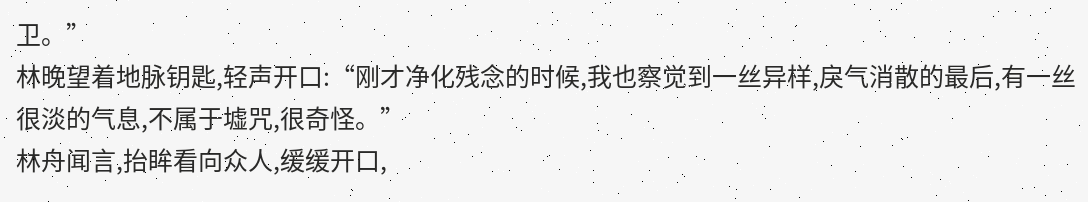卫。”
林晚望着地脉钥匙,轻声开口:“刚才净化残念的时候,我也察觉到一丝异样,戾气消散的最后,有一丝很淡的气息,不属于墟咒,很奇怪。”
林舟闻言,抬眸看向众人,缓缓开口,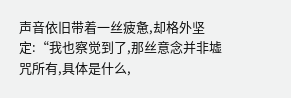声音依旧带着一丝疲惫,却格外坚定:“我也察觉到了,那丝意念并非墟咒所有,具体是什么,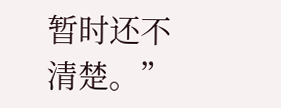暂时还不清楚。”